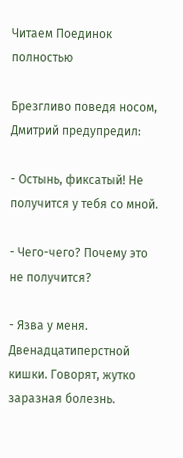Читаем Поединок полностью

Брезгливо поведя носом, Дмитрий предупредил:

- Остынь, фиксатый! Не получится у тебя со мной.

- Чего-чего? Почему это не получится?

- Язва у меня. Двенадцатиперстной кишки. Говорят, жутко заразная болезнь.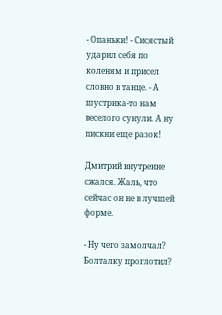- Опаньки! - Сисястый ударил себя по коленям и присел словно в танце. - А шустрика-то нам веселого сунули. А ну пискни еще разок!

Дмитрий внутренне сжался. Жаль, что сейчас он не в лучшей форме.

- Ну чего замолчал? Болталку проглотил?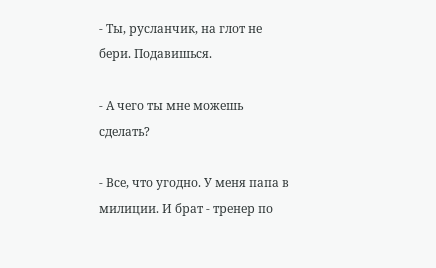- Ты, русланчик, на глот не бери. Подавишься.

- А чего ты мне можешь сделать?

- Все, что угодно. У меня папа в милиции. И брат - тренер по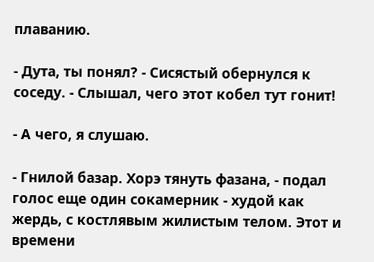плаванию.

- Дута, ты понял? - Сисястый обернулся к соседу. - Слышал, чего этот кобел тут гонит!

- А чего, я слушаю.

- Гнилой базар. Хорэ тянуть фазана, - подал голос еще один сокамерник - худой как жердь, с костлявым жилистым телом. Этот и времени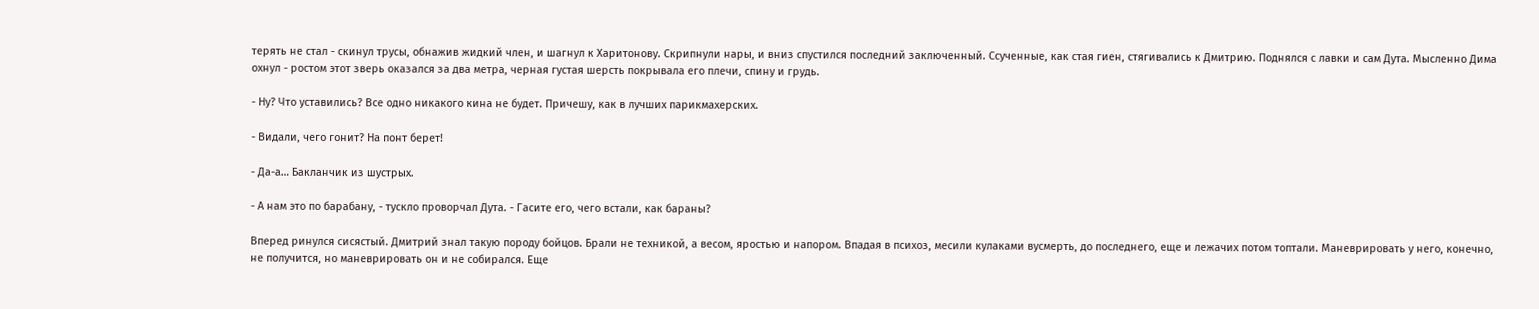терять не стал - скинул трусы, обнажив жидкий член, и шагнул к Харитонову. Скрипнули нары, и вниз спустился последний заключенный. Ссученные, как стая гиен, стягивались к Дмитрию. Поднялся с лавки и сам Дута. Мысленно Дима охнул - ростом этот зверь оказался за два метра, черная густая шерсть покрывала его плечи, спину и грудь.

- Ну? Что уставились? Все одно никакого кина не будет. Причешу, как в лучших парикмахерских.

- Видали, чего гонит? На понт берет!

- Да-а… Бакланчик из шустрых.

- А нам это по барабану, - тускло проворчал Дута. - Гасите его, чего встали, как бараны?

Вперед ринулся сисястый. Дмитрий знал такую породу бойцов. Брали не техникой, а весом, яростью и напором. Впадая в психоз, месили кулаками вусмерть, до последнего, еще и лежачих потом топтали. Маневрировать у него, конечно, не получится, но маневрировать он и не собирался. Еще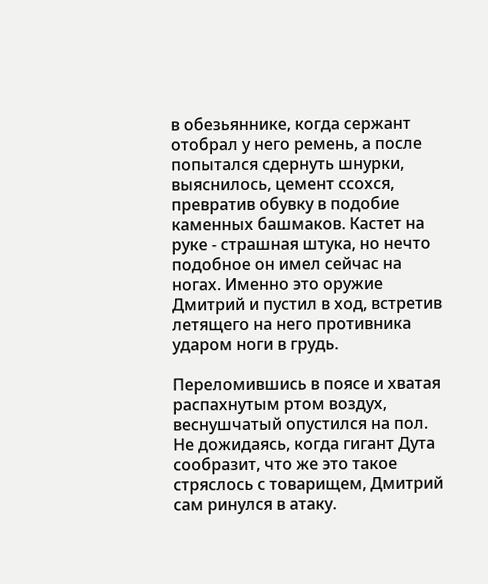в обезьяннике, когда сержант отобрал у него ремень, а после попытался сдернуть шнурки, выяснилось, цемент ссохся, превратив обувку в подобие каменных башмаков. Кастет на руке - страшная штука, но нечто подобное он имел сейчас на ногах. Именно это оружие Дмитрий и пустил в ход, встретив летящего на него противника ударом ноги в грудь.

Переломившись в поясе и хватая распахнутым ртом воздух, веснушчатый опустился на пол. Не дожидаясь, когда гигант Дута сообразит, что же это такое стряслось с товарищем, Дмитрий сам ринулся в атаку.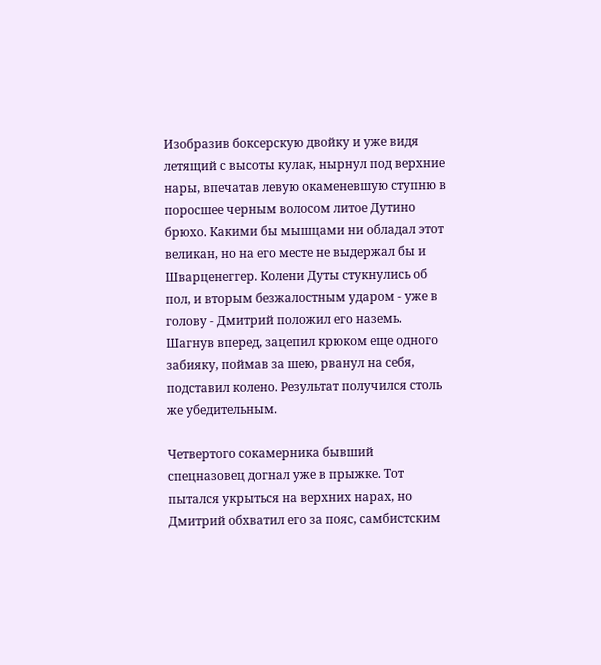Изобразив боксерскую двойку и уже видя летящий с высоты кулак, нырнул под верхние нары, впечатав левую окаменевшую ступню в поросшее черным волосом литое Дутино брюхо. Какими бы мышцами ни обладал этот великан, но на его месте не выдержал бы и Шварценеггер. Колени Дуты стукнулись об пол, и вторым безжалостным ударом - уже в голову - Дмитрий положил его наземь. Шагнув вперед, зацепил крюком еще одного забияку, поймав за шею, рванул на себя, подставил колено. Результат получился столь же убедительным.

Четвертого сокамерника бывший спецназовец догнал уже в прыжке. Тот пытался укрыться на верхних нарах, но Дмитрий обхватил его за пояс, самбистским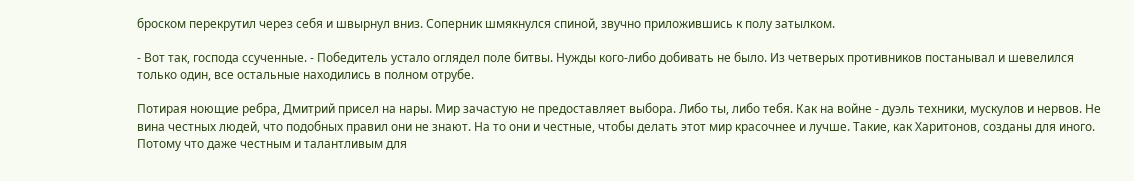броском перекрутил через себя и швырнул вниз. Соперник шмякнулся спиной, звучно приложившись к полу затылком.

- Вот так, господа ссученные. - Победитель устало оглядел поле битвы. Нужды кого-либо добивать не было. Из четверых противников постанывал и шевелился только один, все остальные находились в полном отрубе.

Потирая ноющие ребра, Дмитрий присел на нары. Мир зачастую не предоставляет выбора. Либо ты, либо тебя. Как на войне - дуэль техники, мускулов и нервов. Не вина честных людей, что подобных правил они не знают. На то они и честные, чтобы делать этот мир красочнее и лучше. Такие, как Харитонов, созданы для иного. Потому что даже честным и талантливым для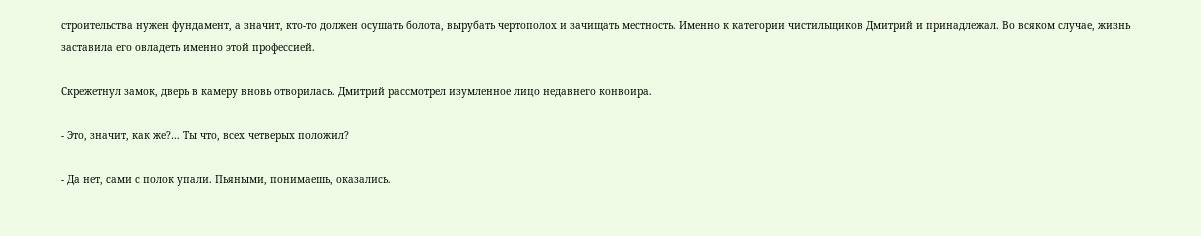строительства нужен фундамент, а значит, кто-то должен осушать болота, вырубать чертополох и зачищать местность. Именно к категории чистильщиков Дмитрий и принадлежал. Во всяком случае, жизнь заставила его овладеть именно этой профессией.

Скрежетнул замок, дверь в камеру вновь отворилась. Дмитрий рассмотрел изумленное лицо недавнего конвоира.

- Это, значит, как же?… Ты что, всех четверых положил?

- Да нет, сами с полок упали. Пьяными, понимаешь, оказались.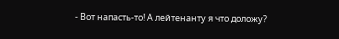- Вот напасть-то! А лейтенанту я что доложу?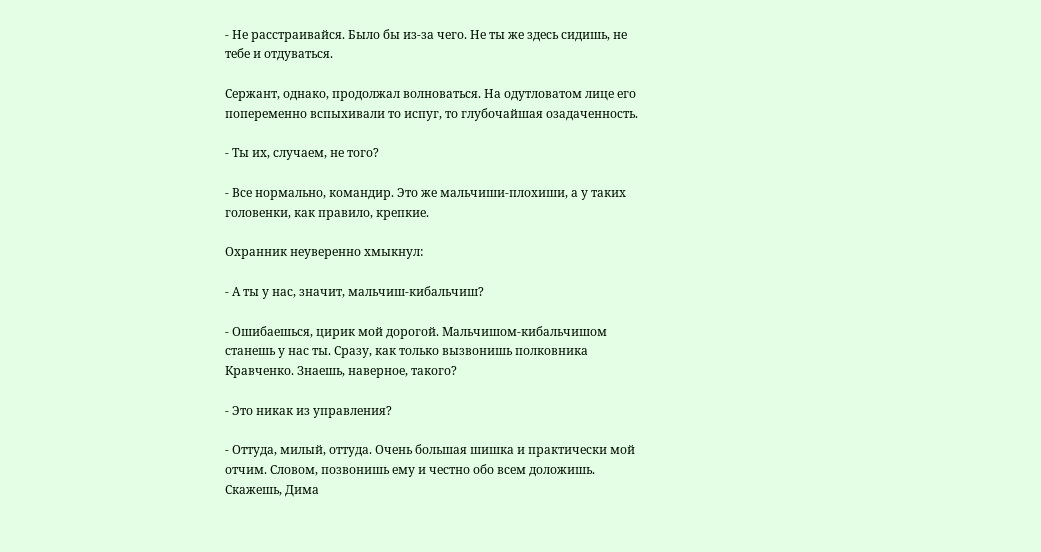- Не расстраивайся. Было бы из-за чего. Не ты же здесь сидишь, не тебе и отдуваться.

Сержант, однако, продолжал волноваться. На одутловатом лице его попеременно вспыхивали то испуг, то глубочайшая озадаченность.

- Ты их, случаем, не того?

- Все нормально, командир. Это же мальчиши-плохиши, а у таких головенки, как правило, крепкие.

Охранник неуверенно хмыкнул:

- А ты у нас, значит, мальчиш-кибальчиш?

- Ошибаешься, цирик мой дорогой. Мальчишом-кибальчишом станешь у нас ты. Сразу, как только вызвонишь полковника Кравченко. Знаешь, наверное, такого?

- Это никак из управления?

- Оттуда, милый, оттуда. Очень большая шишка и практически мой отчим. Словом, позвонишь ему и честно обо всем доложишь. Скажешь, Дима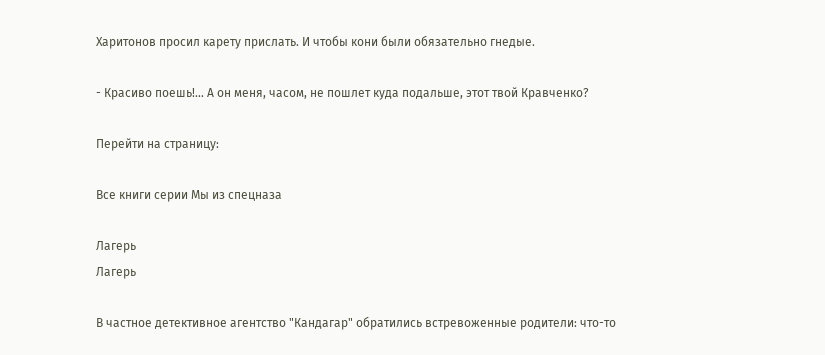Харитонов просил карету прислать. И чтобы кони были обязательно гнедые.

- Красиво поешь!… А он меня, часом, не пошлет куда подальше, этот твой Кравченко?

Перейти на страницу:

Все книги серии Мы из спецназа

Лагерь
Лагерь

В частное детективное aгентство "Кандагар" обратились встревоженные родители: что-то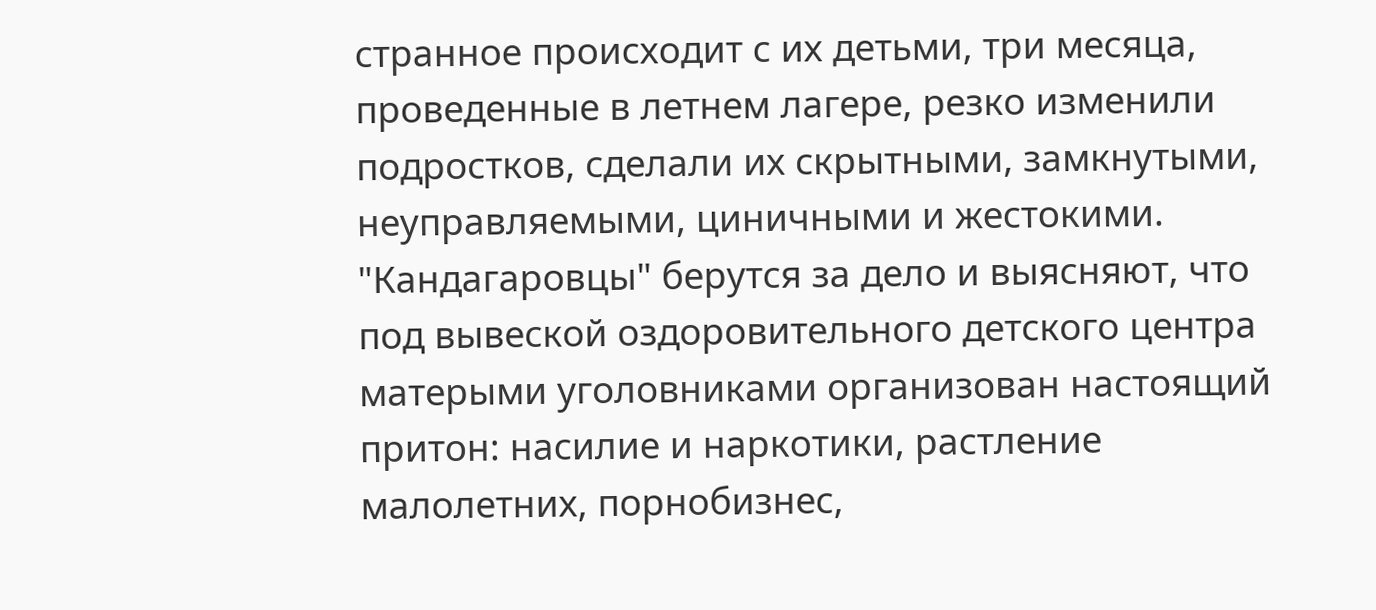странное происходит с их детьми, три месяца, проведенные в летнем лагере, резко изменили подростков, сделали их скрытными, замкнутыми, неуправляемыми, циничными и жестокими. "Кандагаровцы" берутся за дело и выясняют, что под вывеской оздоровительного детского центра матерыми уголовниками организован настоящий притон: насилие и наркотики, растление малолетних, порнобизнес,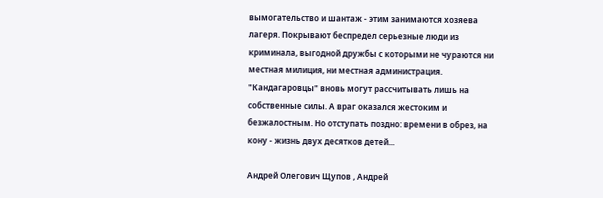вымогательство и шантаж - этим занимаются хозяева лагеря. Покрывают беспредел серьезные люди из криминала, выгодной дружбы с которыми не чураются ни местная милиция, ни местная администрация. "Кандагаровцы" вновь могут рассчитывать лишь на собственные силы. А враг оказался жестоким и безжалостным. Но отступать поздно: времени в обрез, на кону - жизнь двух десятков детей...

Андрей Олегович Щупов , Андрей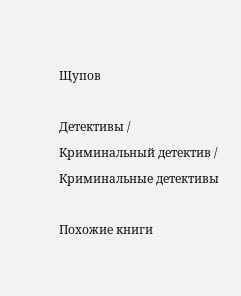Щупов

Детективы / Криминальный детектив / Криминальные детективы

Похожие книги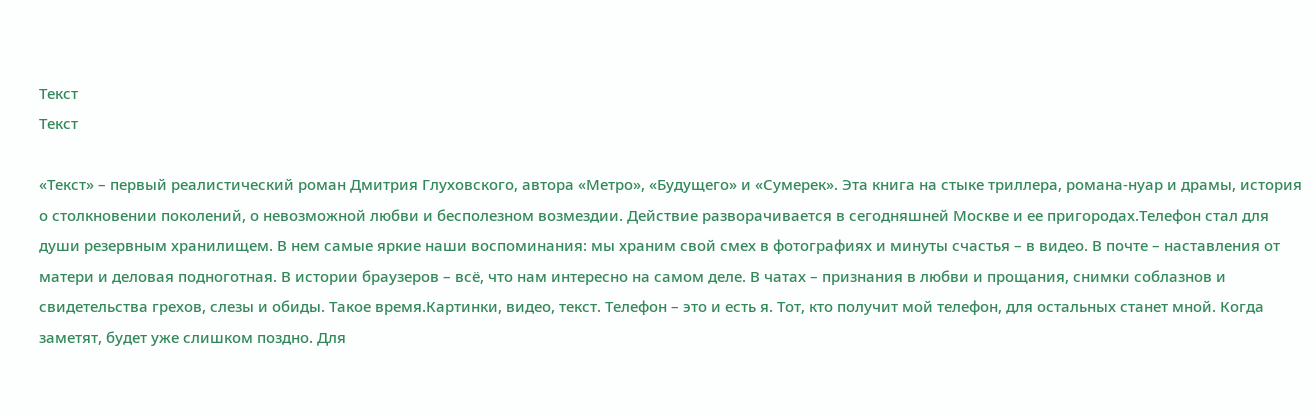Текст
Текст

«Текст» – первый реалистический роман Дмитрия Глуховского, автора «Метро», «Будущего» и «Сумерек». Эта книга на стыке триллера, романа-нуар и драмы, история о столкновении поколений, о невозможной любви и бесполезном возмездии. Действие разворачивается в сегодняшней Москве и ее пригородах.Телефон стал для души резервным хранилищем. В нем самые яркие наши воспоминания: мы храним свой смех в фотографиях и минуты счастья – в видео. В почте – наставления от матери и деловая подноготная. В истории браузеров – всё, что нам интересно на самом деле. В чатах – признания в любви и прощания, снимки соблазнов и свидетельства грехов, слезы и обиды. Такое время.Картинки, видео, текст. Телефон – это и есть я. Тот, кто получит мой телефон, для остальных станет мной. Когда заметят, будет уже слишком поздно. Для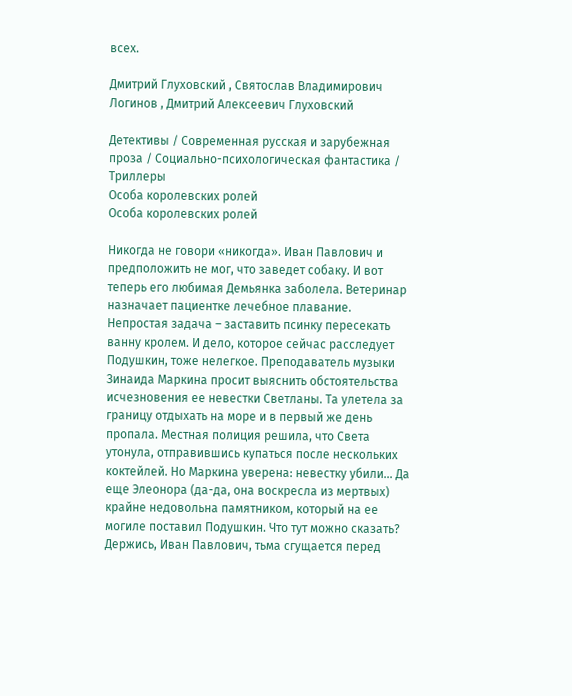всех.

Дмитрий Глуховский , Святослав Владимирович Логинов , Дмитрий Алексеевич Глуховский

Детективы / Современная русская и зарубежная проза / Социально-психологическая фантастика / Триллеры
Особа королевских ролей
Особа королевских ролей

Никогда не говори «никогда». Иван Павлович и предположить не мог, что заведет собаку. И вот теперь его любимая Демьянка заболела. Ветеринар назначает пациентке лечебное плавание. Непростая задача – заставить псинку пересекать ванну кролем. И дело, которое сейчас расследует Подушкин, тоже нелегкое. Преподаватель музыки Зинаида Маркина просит выяснить обстоятельства исчезновения ее невестки Светланы. Та улетела за границу отдыхать на море и в первый же день пропала. Местная полиция решила, что Света утонула, отправившись купаться после нескольких коктейлей. Но Маркина уверена: невестку убили… Да еще Элеонора (да-да, она воскресла из мертвых) крайне недовольна памятником, который на ее могиле поставил Подушкин. Что тут можно сказать? Держись, Иван Павлович, тьма сгущается перед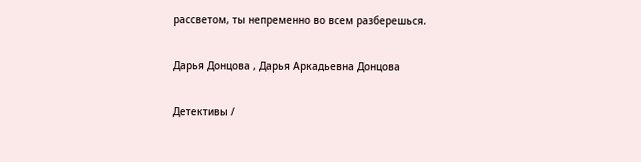рассветом, ты непременно во всем разберешься.

Дарья Донцова , Дарья Аркадьевна Донцова

Детективы /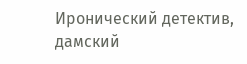Иронический детектив, дамский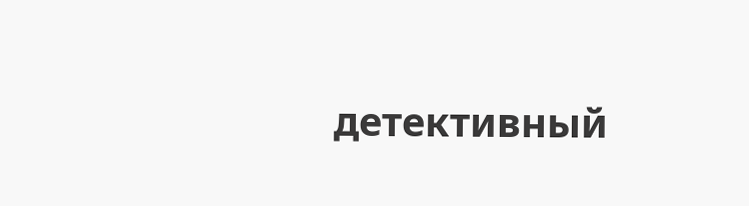детективный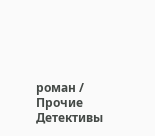роман / Прочие Детективы